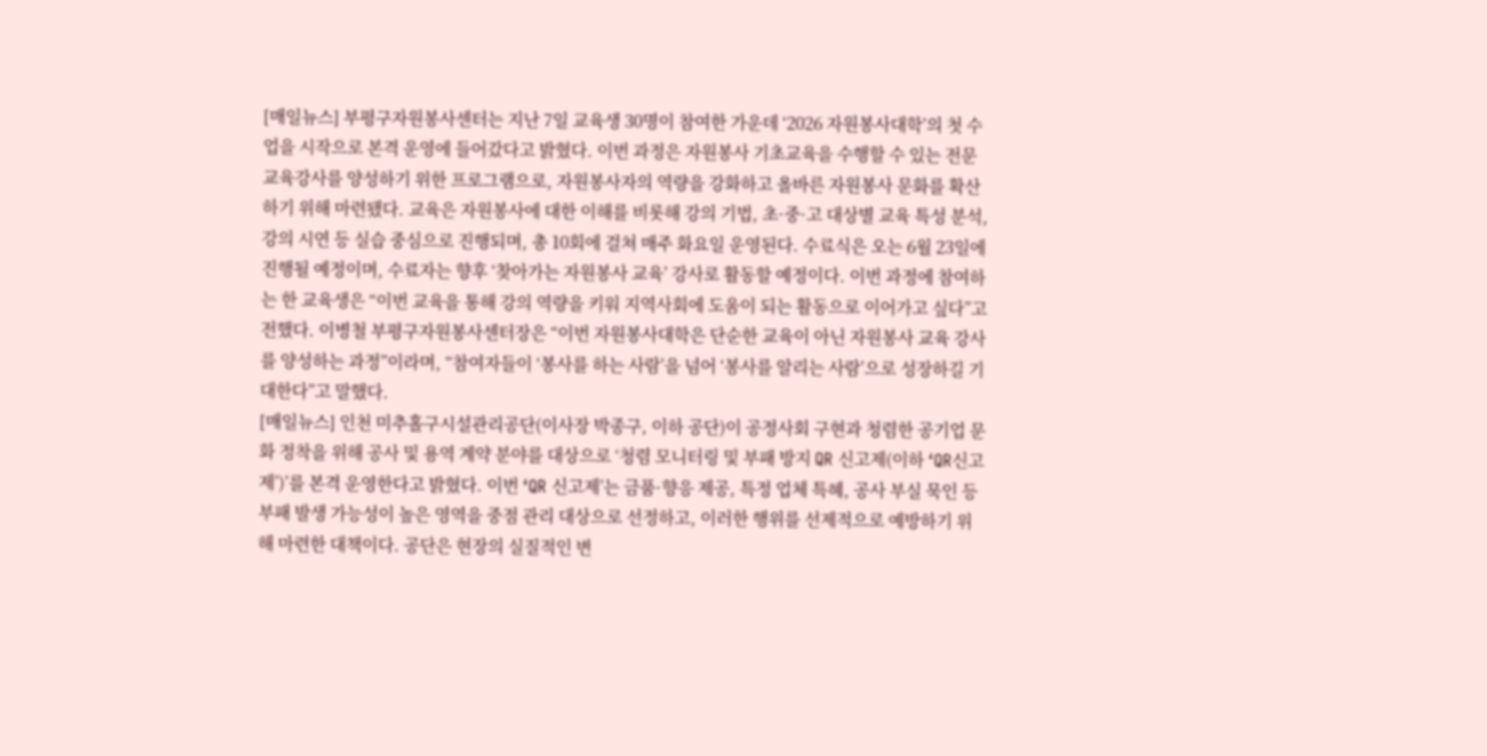[매일뉴스] 부평구자원봉사센터는 지난 7일 교육생 30명이 참여한 가운데 ‘2026 자원봉사대학’의 첫 수업을 시작으로 본격 운영에 들어갔다고 밝혔다. 이번 과정은 자원봉사 기초교육을 수행할 수 있는 전문 교육강사를 양성하기 위한 프로그램으로, 자원봉사자의 역량을 강화하고 올바른 자원봉사 문화를 확산하기 위해 마련됐다. 교육은 자원봉사에 대한 이해를 비롯해 강의 기법, 초·중·고 대상별 교육 특성 분석, 강의 시연 등 실습 중심으로 진행되며, 총 10회에 걸쳐 매주 화요일 운영된다. 수료식은 오는 6월 23일에 진행될 예정이며, 수료자는 향후 ‘찾아가는 자원봉사 교육’ 강사로 활동할 예정이다. 이번 과정에 참여하는 한 교육생은 “이번 교육을 통해 강의 역량을 키워 지역사회에 도움이 되는 활동으로 이어가고 싶다”고 전했다. 이병철 부평구자원봉사센터장은 “이번 자원봉사대학은 단순한 교육이 아닌 자원봉사 교육 강사를 양성하는 과정”이라며, “참여자들이 ‘봉사를 하는 사람’을 넘어 ‘봉사를 알리는 사람’으로 성장하길 기대한다”고 말했다.
[매일뉴스] 인천 미추홀구시설관리공단(이사장 박종구, 이하 공단)이 공정사회 구현과 청렴한 공기업 문화 정착을 위해 공사 및 용역 계약 분야를 대상으로 ‘청렴 모니터링 및 부패 방지 QR 신고제(이하 ‘QR신고제’)’를 본격 운영한다고 밝혔다. 이번 ‘QR 신고제’는 금품·향응 제공, 특정 업체 특혜, 공사 부실 묵인 등 부패 발생 가능성이 높은 영역을 중점 관리 대상으로 선정하고, 이러한 행위를 선제적으로 예방하기 위해 마련한 대책이다. 공단은 현장의 실질적인 변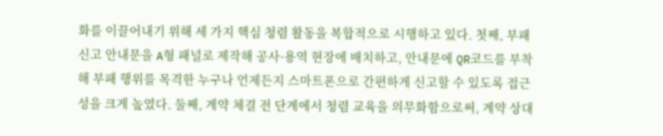화를 이끌어내기 위해 세 가지 핵심 청렴 활동을 복합적으로 시행하고 있다. 첫째, 부패 신고 안내문을 A형 패널로 제작해 공사·용역 현장에 배치하고, 안내문에 QR코드를 부착해 부패 행위를 목격한 누구나 언제든지 스마트폰으로 간편하게 신고할 수 있도록 접근성을 크게 높였다. 둘째, 계약 체결 전 단계에서 청렴 교육을 의무화함으로써, 계약 상대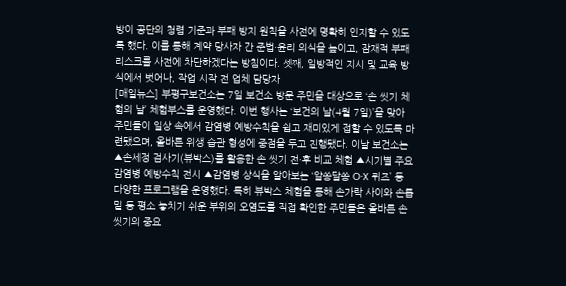방이 공단의 청렴 기준과 부패 방지 원칙을 사전에 명확히 인지할 수 있도록 했다. 이를 통해 계약 당사자 간 준법·윤리 의식을 높이고, 잠재적 부패 리스크를 사전에 차단하겠다는 방침이다. 셋째, 일방적인 지시 및 교육 방식에서 벗어나, 작업 시작 전 업체 담당자
[매일뉴스] 부평구보건소는 7일 보건소 방문 주민을 대상으로 ‘손 씻기 체험의 날’ 체험부스를 운영했다. 이번 행사는 ‘보건의 날(4월 7일)’을 맞아 주민들이 일상 속에서 감염병 예방수칙을 쉽고 재미있게 접할 수 있도록 마련됐으며, 올바른 위생 습관 형성에 중점을 두고 진행됐다. 이날 보건소는 ▲손세정 검사기(뷰박스)를 활용한 손 씻기 전·후 비교 체험 ▲시기별 주요 감염병 예방수칙 전시 ▲감염병 상식을 알아보는 ‘알쏭달쏭 O·X 퀴즈’ 등 다양한 프로그램을 운영했다. 특히 뷰박스 체험을 통해 손가락 사이와 손톱 밑 등 평소 놓치기 쉬운 부위의 오염도를 직접 확인한 주민들은 올바른 손 씻기의 중요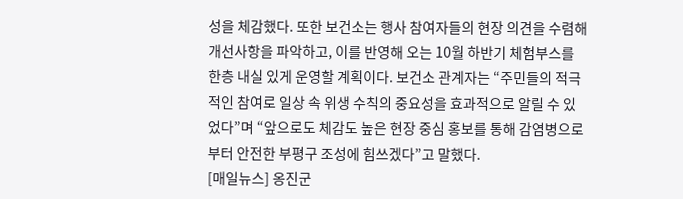성을 체감했다. 또한 보건소는 행사 참여자들의 현장 의견을 수렴해 개선사항을 파악하고, 이를 반영해 오는 10월 하반기 체험부스를 한층 내실 있게 운영할 계획이다. 보건소 관계자는 “주민들의 적극적인 참여로 일상 속 위생 수칙의 중요성을 효과적으로 알릴 수 있었다”며 “앞으로도 체감도 높은 현장 중심 홍보를 통해 감염병으로부터 안전한 부평구 조성에 힘쓰겠다”고 말했다.
[매일뉴스] 옹진군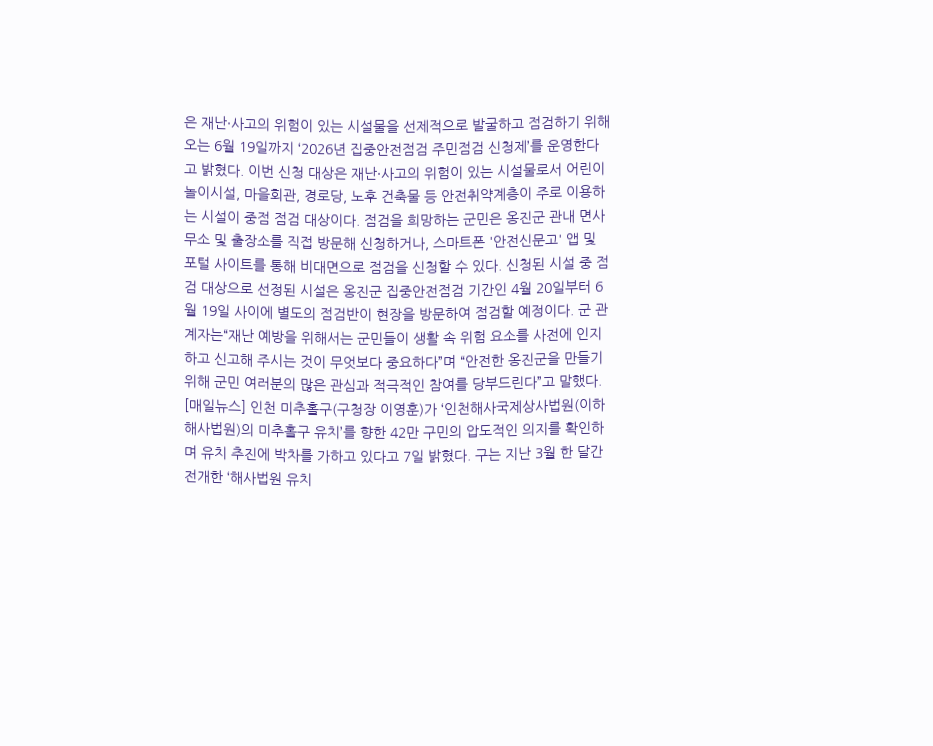은 재난·사고의 위험이 있는 시설물을 선제적으로 발굴하고 점검하기 위해 오는 6월 19일까지 ‘2026년 집중안전점검 주민점검 신청제’를 운영한다고 밝혔다. 이번 신청 대상은 재난·사고의 위험이 있는 시설물로서 어린이놀이시설, 마을회관, 경로당, 노후 건축물 등 안전취약계층이 주로 이용하는 시설이 중점 점검 대상이다. 점검을 희망하는 군민은 옹진군 관내 면사무소 및 출장소를 직접 방문해 신청하거나, 스마트폰 '안전신문고' 앱 및 포털 사이트를 통해 비대면으로 점검을 신청할 수 있다. 신청된 시설 중 점검 대상으로 선정된 시설은 옹진군 집중안전점검 기간인 4월 20일부터 6월 19일 사이에 별도의 점검반이 현장을 방문하여 점검할 예정이다. 군 관계자는“재난 예방을 위해서는 군민들이 생활 속 위험 요소를 사전에 인지하고 신고해 주시는 것이 무엇보다 중요하다”며 “안전한 옹진군을 만들기 위해 군민 여러분의 많은 관심과 적극적인 참여를 당부드린다”고 말했다.
[매일뉴스] 인천 미추홀구(구청장 이영훈)가 ‘인천해사국제상사법원(이하 해사법원)의 미추홀구 유치’를 향한 42만 구민의 압도적인 의지를 확인하며 유치 추진에 박차를 가하고 있다고 7일 밝혔다. 구는 지난 3월 한 달간 전개한 ‘해사법원 유치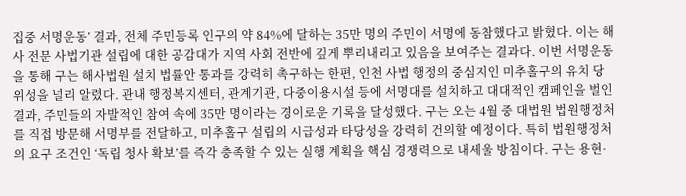집중 서명운동’ 결과, 전체 주민등록 인구의 약 84%에 달하는 35만 명의 주민이 서명에 동참했다고 밝혔다. 이는 해사 전문 사법기관 설립에 대한 공감대가 지역 사회 전반에 깊게 뿌리내리고 있음을 보여주는 결과다. 이번 서명운동을 통해 구는 해사법원 설치 법률안 통과를 강력히 촉구하는 한편, 인천 사법 행정의 중심지인 미추홀구의 유치 당위성을 널리 알렸다. 관내 행정복지센터, 관계기관, 다중이용시설 등에 서명대를 설치하고 대대적인 캠페인을 벌인 결과, 주민들의 자발적인 참여 속에 35만 명이라는 경이로운 기록을 달성했다. 구는 오는 4월 중 대법원 법원행정처를 직접 방문해 서명부를 전달하고, 미추홀구 설립의 시급성과 타당성을 강력히 건의할 예정이다. 특히 법원행정처의 요구 조건인 ‘독립 청사 확보’를 즉각 충족할 수 있는 실행 계획을 핵심 경쟁력으로 내세울 방침이다. 구는 용현·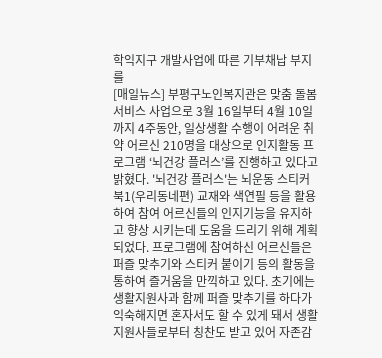학익지구 개발사업에 따른 기부채납 부지를
[매일뉴스] 부평구노인복지관은 맞춤 돌봄 서비스 사업으로 3월 16일부터 4월 10일까지 4주동안, 일상생활 수행이 어려운 취약 어르신 210명을 대상으로 인지활동 프로그램 ‘뇌건강 플러스’를 진행하고 있다고 밝혔다. '뇌건강 플러스'는 뇌운동 스티커북1(우리동네편) 교재와 색연필 등을 활용하여 참여 어르신들의 인지기능을 유지하고 향상 시키는데 도움을 드리기 위해 계획되었다. 프로그램에 참여하신 어르신들은 퍼즐 맞추기와 스티커 붙이기 등의 활동을 통하여 즐거움을 만끽하고 있다. 초기에는 생활지원사과 함께 퍼즐 맞추기를 하다가 익숙해지면 혼자서도 할 수 있게 돼서 생활지원사들로부터 칭찬도 받고 있어 자존감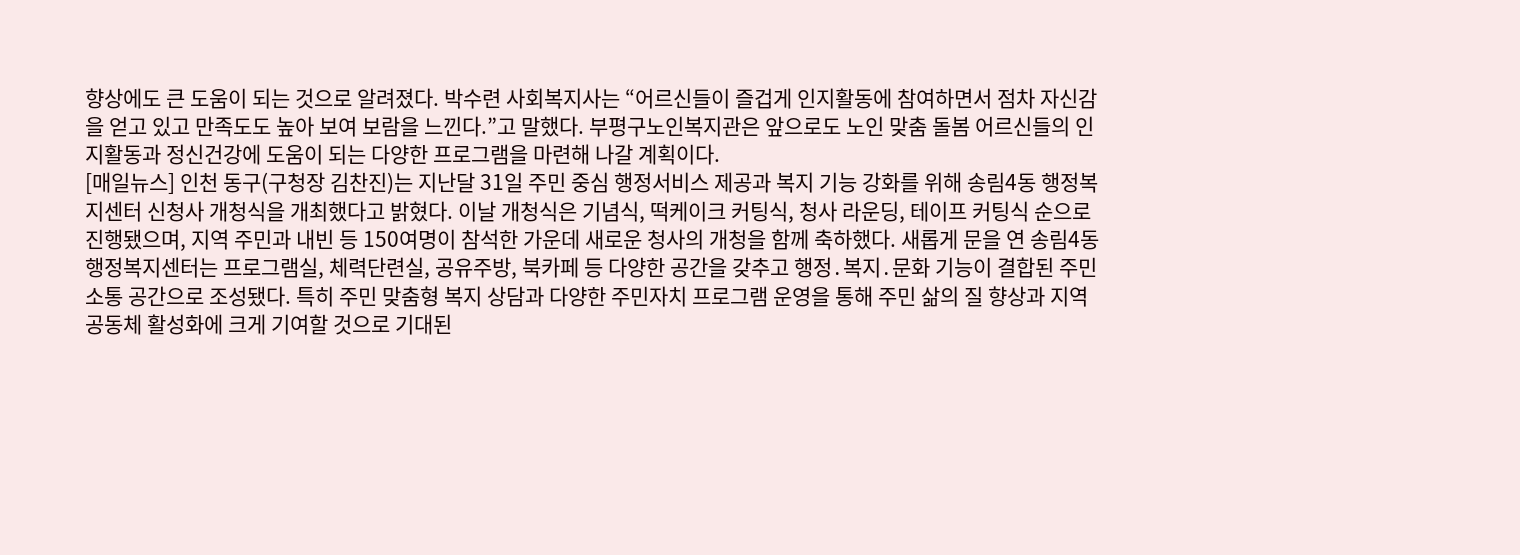향상에도 큰 도움이 되는 것으로 알려졌다. 박수련 사회복지사는 “어르신들이 즐겁게 인지활동에 참여하면서 점차 자신감을 얻고 있고 만족도도 높아 보여 보람을 느낀다.”고 말했다. 부평구노인복지관은 앞으로도 노인 맞춤 돌봄 어르신들의 인지활동과 정신건강에 도움이 되는 다양한 프로그램을 마련해 나갈 계획이다.
[매일뉴스] 인천 동구(구청장 김찬진)는 지난달 31일 주민 중심 행정서비스 제공과 복지 기능 강화를 위해 송림4동 행정복지센터 신청사 개청식을 개최했다고 밝혔다. 이날 개청식은 기념식, 떡케이크 커팅식, 청사 라운딩, 테이프 커팅식 순으로 진행됐으며, 지역 주민과 내빈 등 150여명이 참석한 가운데 새로운 청사의 개청을 함께 축하했다. 새롭게 문을 연 송림4동 행정복지센터는 프로그램실, 체력단련실, 공유주방, 북카페 등 다양한 공간을 갖추고 행정․복지․문화 기능이 결합된 주민 소통 공간으로 조성됐다. 특히 주민 맞춤형 복지 상담과 다양한 주민자치 프로그램 운영을 통해 주민 삶의 질 향상과 지역 공동체 활성화에 크게 기여할 것으로 기대된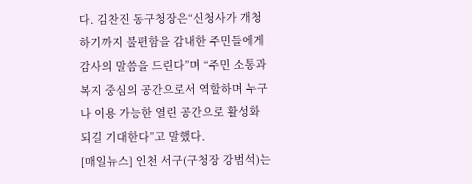다. 김찬진 동구청장은“신청사가 개청하기까지 불편함을 감내한 주민들에게 감사의 말씀을 드린다”며 “주민 소통과 복지 중심의 공간으로서 역할하며 누구나 이용 가능한 열린 공간으로 활성화 되길 기대한다”고 말했다.
[매일뉴스] 인천 서구(구청장 강범석)는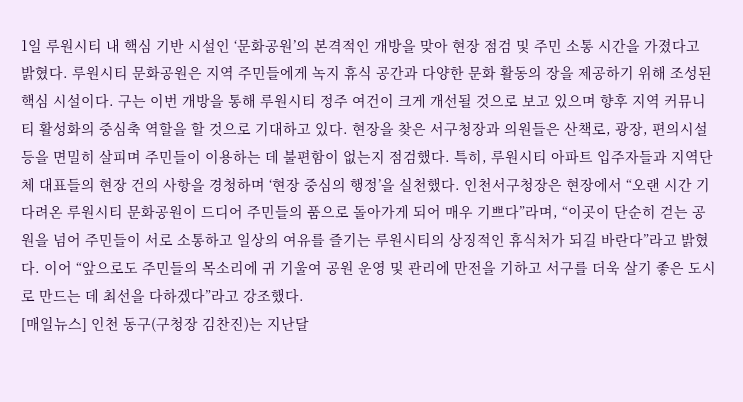1일 루원시티 내 핵심 기반 시설인 ‘문화공원’의 본격적인 개방을 맞아 현장 점검 및 주민 소통 시간을 가졌다고 밝혔다. 루원시티 문화공원은 지역 주민들에게 녹지 휴식 공간과 다양한 문화 활동의 장을 제공하기 위해 조성된 핵심 시설이다. 구는 이번 개방을 통해 루원시티 정주 여건이 크게 개선될 것으로 보고 있으며 향후 지역 커뮤니티 활성화의 중심축 역할을 할 것으로 기대하고 있다. 현장을 찾은 서구청장과 의원들은 산책로, 광장, 편의시설 등을 면밀히 살피며 주민들이 이용하는 데 불편함이 없는지 점검했다. 특히, 루원시티 아파트 입주자들과 지역단체 대표들의 현장 건의 사항을 경청하며 ‘현장 중심의 행정’을 실천했다. 인천서구청장은 현장에서 “오랜 시간 기다려온 루원시티 문화공원이 드디어 주민들의 품으로 돌아가게 되어 매우 기쁘다”라며, “이곳이 단순히 걷는 공원을 넘어 주민들이 서로 소통하고 일상의 여유를 즐기는 루원시티의 상징적인 휴식처가 되길 바란다”라고 밝혔다. 이어 “앞으로도 주민들의 목소리에 귀 기울여 공원 운영 및 관리에 만전을 기하고 서구를 더욱 살기 좋은 도시로 만드는 데 최선을 다하겠다”라고 강조했다.
[매일뉴스] 인천 동구(구청장 김찬진)는 지난달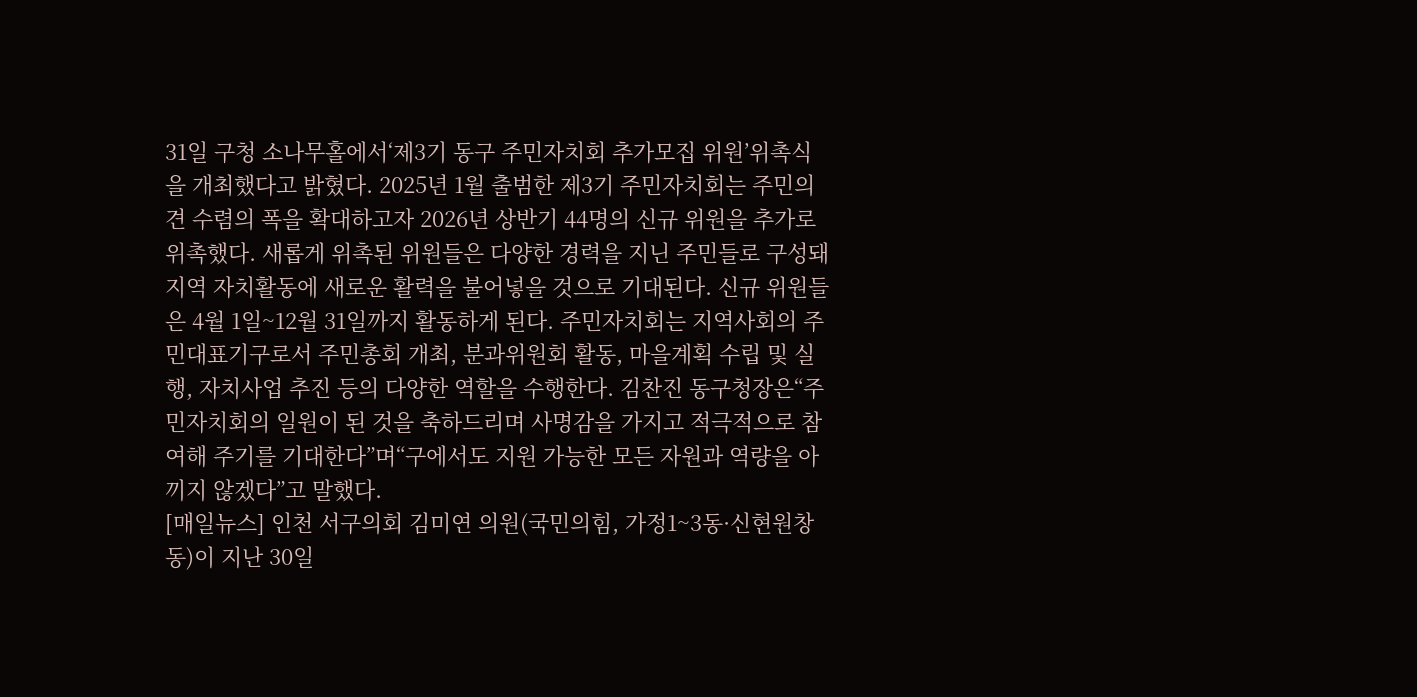31일 구청 소나무홀에서‘제3기 동구 주민자치회 추가모집 위원’위촉식을 개최했다고 밝혔다. 2025년 1월 출범한 제3기 주민자치회는 주민의견 수렴의 폭을 확대하고자 2026년 상반기 44명의 신규 위원을 추가로 위촉했다. 새롭게 위촉된 위원들은 다양한 경력을 지닌 주민들로 구성돼 지역 자치활동에 새로운 활력을 불어넣을 것으로 기대된다. 신규 위원들은 4월 1일~12월 31일까지 활동하게 된다. 주민자치회는 지역사회의 주민대표기구로서 주민총회 개최, 분과위원회 활동, 마을계획 수립 및 실행, 자치사업 추진 등의 다양한 역할을 수행한다. 김찬진 동구청장은“주민자치회의 일원이 된 것을 축하드리며 사명감을 가지고 적극적으로 참여해 주기를 기대한다”며“구에서도 지원 가능한 모든 자원과 역량을 아끼지 않겠다”고 말했다.
[매일뉴스] 인천 서구의회 김미연 의원(국민의힘, 가정1~3동·신현원창동)이 지난 30일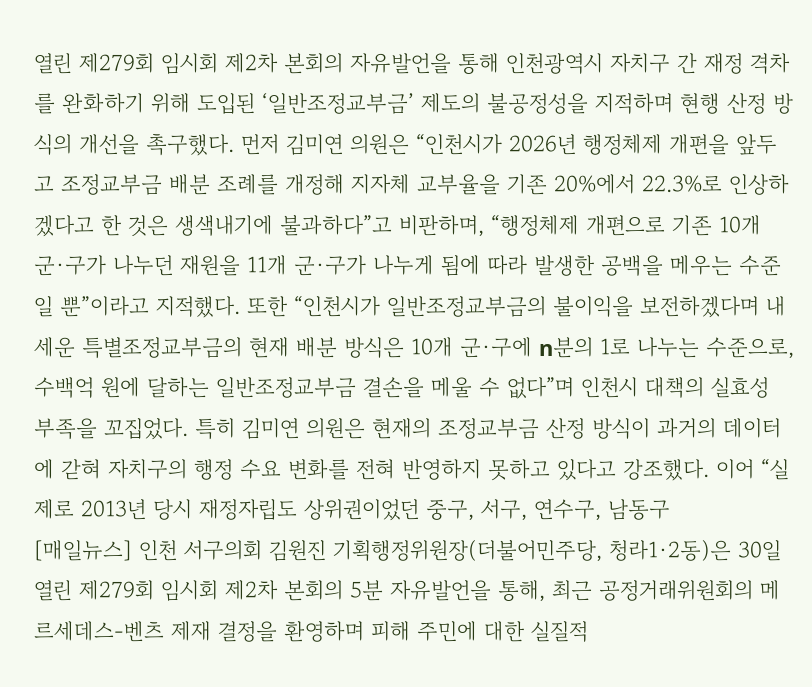열린 제279회 임시회 제2차 본회의 자유발언을 통해 인천광역시 자치구 간 재정 격차를 완화하기 위해 도입된 ‘일반조정교부금’ 제도의 불공정성을 지적하며 현행 산정 방식의 개선을 촉구했다. 먼저 김미연 의원은 “인천시가 2026년 행정체제 개편을 앞두고 조정교부금 배분 조례를 개정해 지자체 교부율을 기존 20%에서 22.3%로 인상하겠다고 한 것은 생색내기에 불과하다”고 비판하며, “행정체제 개편으로 기존 10개 군·구가 나누던 재원을 11개 군·구가 나누게 됨에 따라 발생한 공백을 메우는 수준일 뿐”이라고 지적했다. 또한 “인천시가 일반조정교부금의 불이익을 보전하겠다며 내세운 특별조정교부금의 현재 배분 방식은 10개 군·구에 n분의 1로 나누는 수준으로, 수백억 원에 달하는 일반조정교부금 결손을 메울 수 없다”며 인천시 대책의 실효성 부족을 꼬집었다. 특히 김미연 의원은 현재의 조정교부금 산정 방식이 과거의 데이터에 갇혀 자치구의 행정 수요 변화를 전혀 반영하지 못하고 있다고 강조했다. 이어 “실제로 2013년 당시 재정자립도 상위권이었던 중구, 서구, 연수구, 남동구
[매일뉴스] 인천 서구의회 김원진 기획행정위원장(더불어민주당, 청라1·2동)은 30일 열린 제279회 임시회 제2차 본회의 5분 자유발언을 통해, 최근 공정거래위원회의 메르세데스-벤츠 제재 결정을 환영하며 피해 주민에 대한 실질적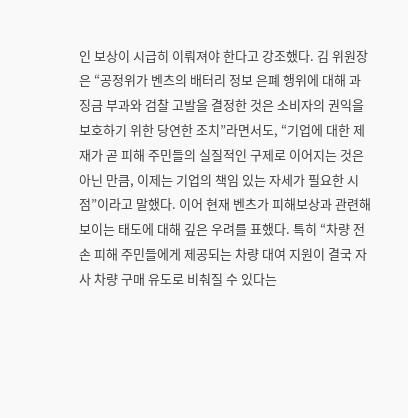인 보상이 시급히 이뤄져야 한다고 강조했다. 김 위원장은 “공정위가 벤츠의 배터리 정보 은폐 행위에 대해 과징금 부과와 검찰 고발을 결정한 것은 소비자의 권익을 보호하기 위한 당연한 조치”라면서도, “기업에 대한 제재가 곧 피해 주민들의 실질적인 구제로 이어지는 것은 아닌 만큼, 이제는 기업의 책임 있는 자세가 필요한 시점”이라고 말했다. 이어 현재 벤츠가 피해보상과 관련해 보이는 태도에 대해 깊은 우려를 표했다. 특히 “차량 전손 피해 주민들에게 제공되는 차량 대여 지원이 결국 자사 차량 구매 유도로 비춰질 수 있다는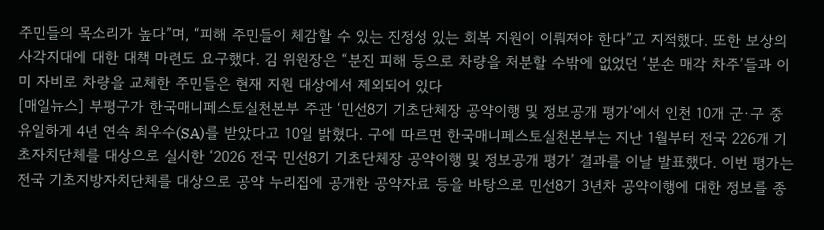주민들의 목소리가 높다”며, “피해 주민들이 체감할 수 있는 진정성 있는 회복 지원이 이뤄져야 한다”고 지적했다. 또한 보상의 사각지대에 대한 대책 마련도 요구했다. 김 위원장은 “분진 피해 등으로 차량을 처분할 수밖에 없었던 ‘분손 매각 차주’들과 이미 자비로 차량을 교체한 주민들은 현재 지원 대상에서 제외되어 있다
[매일뉴스] 부평구가 한국매니페스토실천본부 주관 ‘민선8기 기초단체장 공약이행 및 정보공개 평가’에서 인천 10개 군·구 중 유일하게 4년 연속 최우수(SA)를 받았다고 10일 밝혔다. 구에 따르면 한국매니페스토실천본부는 지난 1월부터 전국 226개 기초자치단체를 대상으로 실시한 ‘2026 전국 민선8기 기초단체장 공약이행 및 정보공개 평가’ 결과를 이날 발표했다. 이번 평가는 전국 기초지방자치단체를 대상으로 공약 누리집에 공개한 공약자료 등을 바탕으로 민선8기 3년차 공약이행에 대한 정보를 종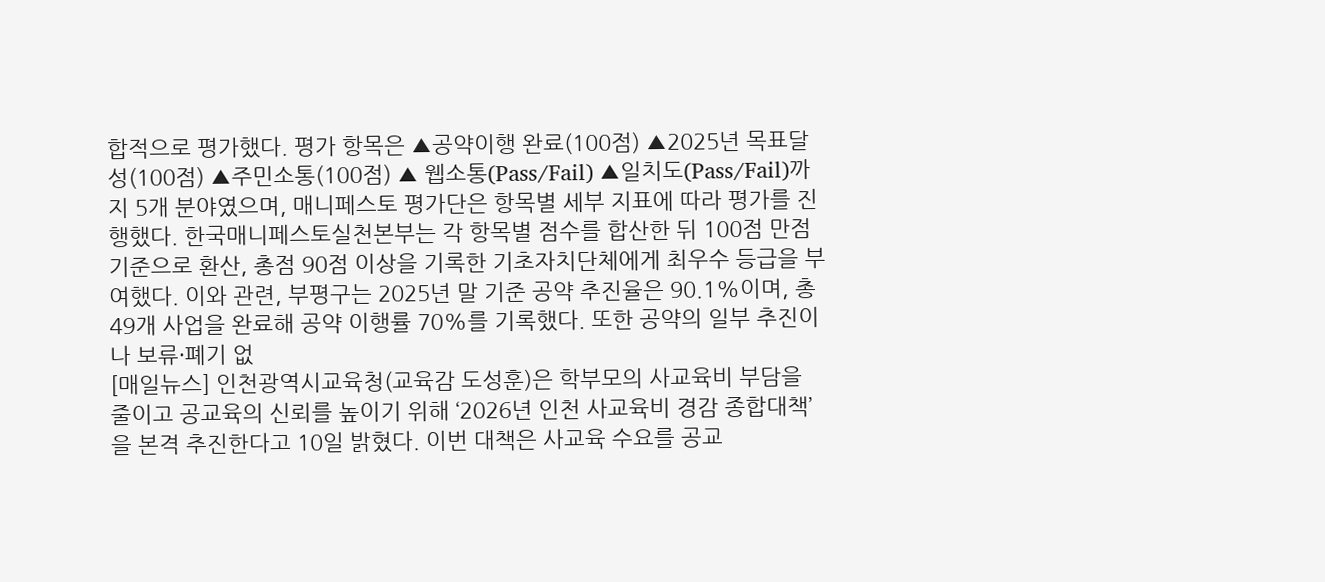합적으로 평가했다. 평가 항목은 ▲공약이행 완료(100점) ▲2025년 목표달성(100점) ▲주민소통(100점) ▲ 웹소통(Pass/Fail) ▲일치도(Pass/Fail)까지 5개 분야였으며, 매니페스토 평가단은 항목별 세부 지표에 따라 평가를 진행했다. 한국매니페스토실천본부는 각 항목별 점수를 합산한 뒤 100점 만점 기준으로 환산, 총점 90점 이상을 기록한 기초자치단체에게 최우수 등급을 부여했다. 이와 관련, 부평구는 2025년 말 기준 공약 추진율은 90.1%이며, 총 49개 사업을 완료해 공약 이행률 70%를 기록했다. 또한 공약의 일부 추진이나 보류·폐기 없
[매일뉴스] 인천광역시교육청(교육감 도성훈)은 학부모의 사교육비 부담을 줄이고 공교육의 신뢰를 높이기 위해 ‘2026년 인천 사교육비 경감 종합대책’을 본격 추진한다고 10일 밝혔다. 이번 대책은 사교육 수요를 공교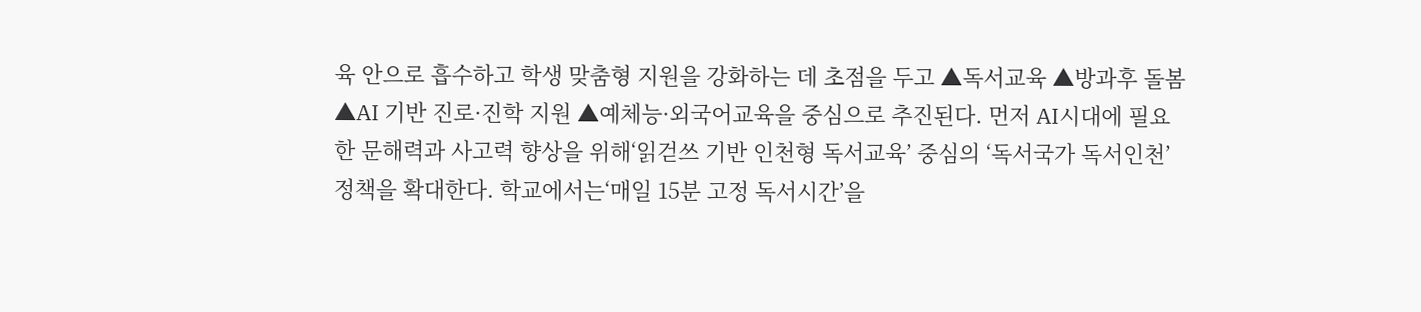육 안으로 흡수하고 학생 맞춤형 지원을 강화하는 데 초점을 두고 ▲독서교육 ▲방과후 돌봄 ▲AI 기반 진로·진학 지원 ▲예체능·외국어교육을 중심으로 추진된다. 먼저 AI시대에 필요한 문해력과 사고력 향상을 위해‘읽걷쓰 기반 인천형 독서교육’ 중심의 ‘독서국가 독서인천’정책을 확대한다. 학교에서는‘매일 15분 고정 독서시간’을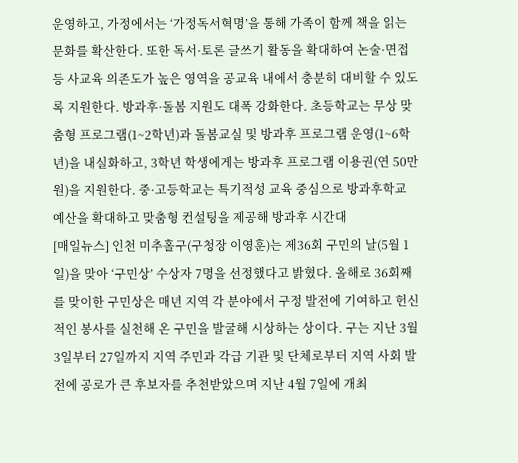운영하고, 가정에서는 ‘가정독서혁명’을 통해 가족이 함께 책을 읽는 문화를 확산한다. 또한 독서·토론 글쓰기 활동을 확대하여 논술·면접 등 사교육 의존도가 높은 영역을 공교육 내에서 충분히 대비할 수 있도록 지원한다. 방과후·돌봄 지원도 대폭 강화한다. 초등학교는 무상 맞춤형 프로그램(1~2학년)과 돌봄교실 및 방과후 프로그램 운영(1~6학년)을 내실화하고, 3학년 학생에게는 방과후 프로그램 이용권(연 50만원)을 지원한다. 중·고등학교는 특기적성 교육 중심으로 방과후학교 예산을 확대하고 맞춤형 컨설팅을 제공해 방과후 시간대
[매일뉴스] 인천 미추홀구(구청장 이영훈)는 제36회 구민의 날(5월 1일)을 맞아 ‘구민상’ 수상자 7명을 선정했다고 밝혔다. 올해로 36회째를 맞이한 구민상은 매년 지역 각 분야에서 구정 발전에 기여하고 헌신적인 봉사를 실천해 온 구민을 발굴해 시상하는 상이다. 구는 지난 3월 3일부터 27일까지 지역 주민과 각급 기관 및 단체로부터 지역 사회 발전에 공로가 큰 후보자를 추천받았으며 지난 4월 7일에 개최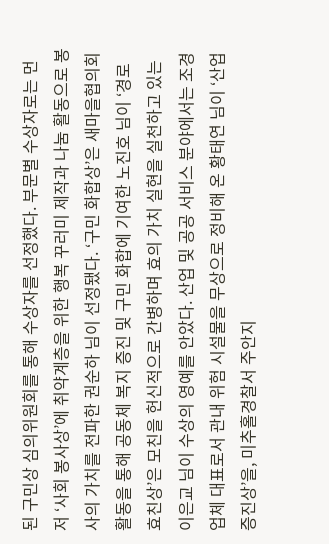된 구민상 심의위원회를 통해 수상자를 선정했다. 부문별 수상자로는 먼저 ‘사회 봉사상’에 취약계층을 위한 행복 꾸러미 제작과 나눔 활동으로 봉사의 가치를 전파한 권순하 님이 선정됐다. ‘구민 화합상’은 새마을협의회 활동을 통해 공동체 복지 증진 및 구민 화합에 기여한 노진호 님이 ‘경로 효친상’은 모친을 헌신적으로 간병하며 효의 가치 실현을 실천하고 있는 이은교 님이 수상의 영예를 안았다. 산업 및 공공 서비스 분야에서는 조경업체 대표로서 관내 위험 시설물을 무상으로 정비해 온 황태연 님이 ‘산업 증진상’을, 미추홀경찰서 주안지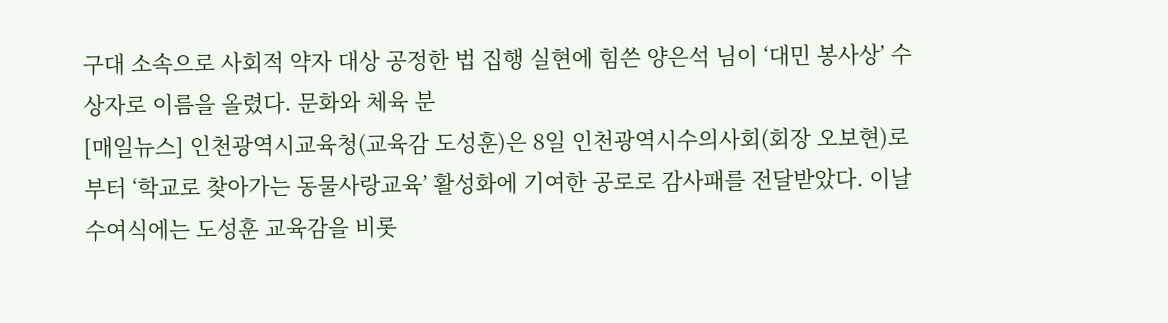구대 소속으로 사회적 약자 대상 공정한 법 집행 실현에 힘쓴 양은석 님이 ‘대민 봉사상’ 수상자로 이름을 올렸다. 문화와 체육 분
[매일뉴스] 인천광역시교육청(교육감 도성훈)은 8일 인천광역시수의사회(회장 오보현)로부터 ‘학교로 찾아가는 동물사랑교육’ 활성화에 기여한 공로로 감사패를 전달받았다. 이날 수여식에는 도성훈 교육감을 비롯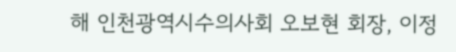해 인천광역시수의사회 오보현 회장, 이정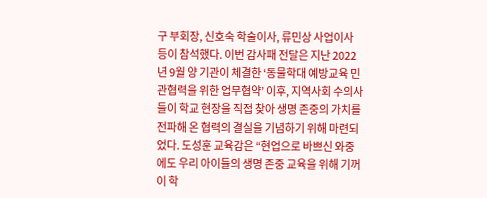구 부회장, 신호숙 학술이사, 류민상 사업이사 등이 참석했다. 이번 감사패 전달은 지난 2022년 9월 양 기관이 체결한 ‘동물학대 예방교육 민관협력을 위한 업무협약’ 이후, 지역사회 수의사들이 학교 현장을 직접 찾아 생명 존중의 가치를 전파해 온 협력의 결실을 기념하기 위해 마련되었다. 도성훈 교육감은 “현업으로 바쁘신 와중에도 우리 아이들의 생명 존중 교육을 위해 기꺼이 학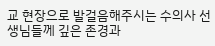교 현장으로 발걸음해주시는 수의사 선생님들께 깊은 존경과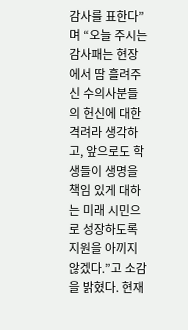감사를 표한다”며 “오늘 주시는 감사패는 현장에서 땀 흘려주신 수의사분들의 헌신에 대한 격려라 생각하고, 앞으로도 학생들이 생명을 책임 있게 대하는 미래 시민으로 성장하도록 지원을 아끼지 않겠다.”고 소감을 밝혔다. 현재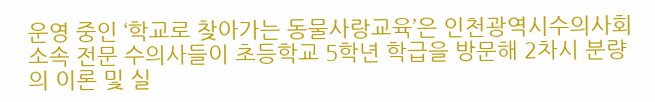운영 중인 ‘학교로 찾아가는 동물사랑교육’은 인천광역시수의사회 소속 전문 수의사들이 초등학교 5학년 학급을 방문해 2차시 분량의 이론 및 실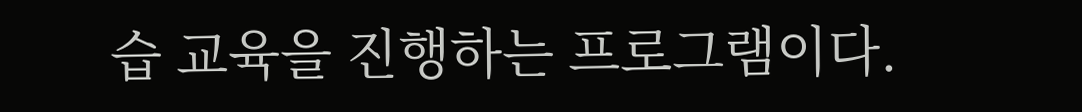습 교육을 진행하는 프로그램이다.